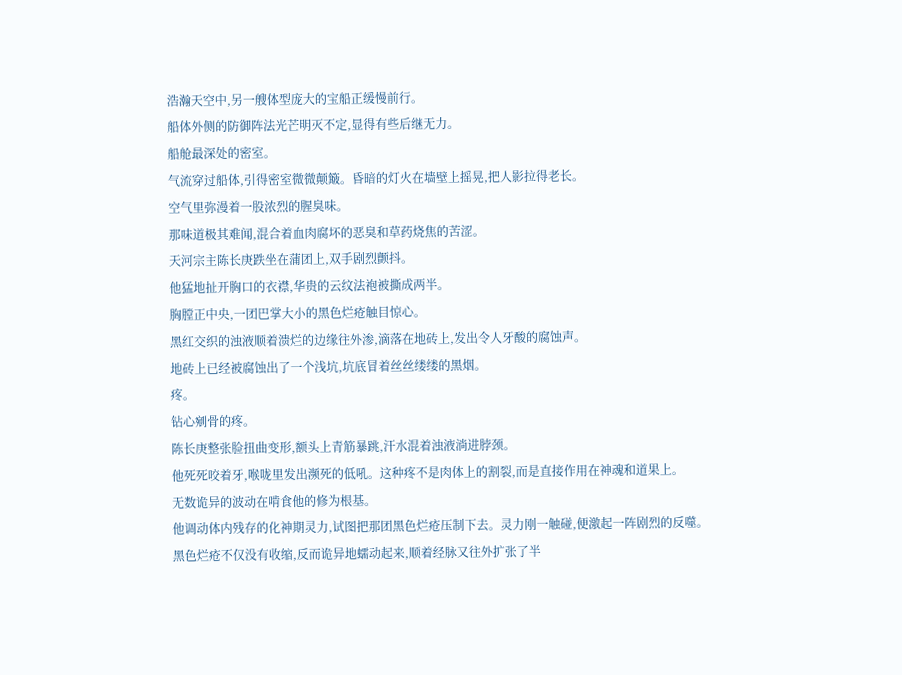浩瀚天空中,另一艘体型庞大的宝船正缓慢前行。
船体外侧的防御阵法光芒明灭不定,显得有些后继无力。
船舱最深处的密室。
气流穿过船体,引得密室微微颠簸。昏暗的灯火在墙壁上摇晃,把人影拉得老长。
空气里弥漫着一股浓烈的腥臭味。
那味道极其难闻,混合着血肉腐坏的恶臭和草药烧焦的苦涩。
天河宗主陈长庚跌坐在蒲团上,双手剧烈颤抖。
他猛地扯开胸口的衣襟,华贵的云纹法袍被撕成两半。
胸膛正中央,一团巴掌大小的黑色烂疮触目惊心。
黑红交织的浊液顺着溃烂的边缘往外渗,滴落在地砖上,发出令人牙酸的腐蚀声。
地砖上已经被腐蚀出了一个浅坑,坑底冒着丝丝缕缕的黑烟。
疼。
钻心剜骨的疼。
陈长庚整张脸扭曲变形,额头上青筋暴跳,汗水混着浊液淌进脖颈。
他死死咬着牙,喉咙里发出濒死的低吼。这种疼不是肉体上的割裂,而是直接作用在神魂和道果上。
无数诡异的波动在啃食他的修为根基。
他调动体内残存的化神期灵力,试图把那团黑色烂疮压制下去。灵力刚一触碰,便激起一阵剧烈的反噬。
黑色烂疮不仅没有收缩,反而诡异地蠕动起来,顺着经脉又往外扩张了半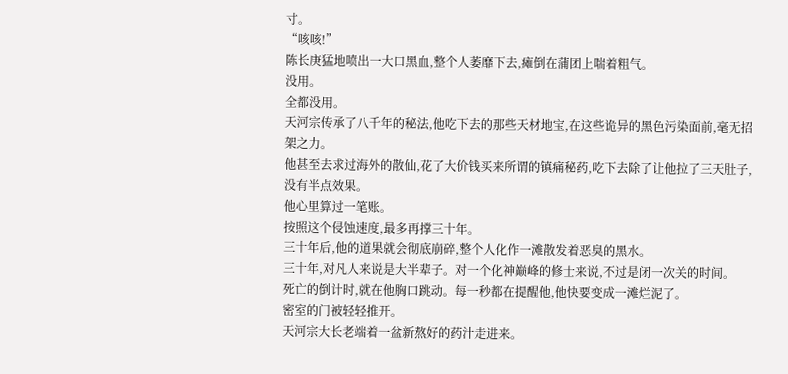寸。
“咳咳!”
陈长庚猛地喷出一大口黑血,整个人萎靡下去,瘫倒在蒲团上喘着粗气。
没用。
全都没用。
天河宗传承了八千年的秘法,他吃下去的那些天材地宝,在这些诡异的黑色污染面前,毫无招架之力。
他甚至去求过海外的散仙,花了大价钱买来所谓的镇痛秘药,吃下去除了让他拉了三天肚子,没有半点效果。
他心里算过一笔账。
按照这个侵蚀速度,最多再撑三十年。
三十年后,他的道果就会彻底崩碎,整个人化作一滩散发着恶臭的黑水。
三十年,对凡人来说是大半辈子。对一个化神巅峰的修士来说,不过是闭一次关的时间。
死亡的倒计时,就在他胸口跳动。每一秒都在提醒他,他快要变成一滩烂泥了。
密室的门被轻轻推开。
天河宗大长老端着一盆新熬好的药汁走进来。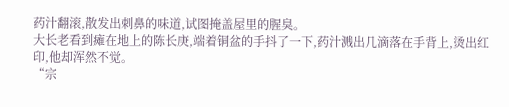药汁翻滚,散发出刺鼻的味道,试图掩盖屋里的腥臭。
大长老看到瘫在地上的陈长庚,端着铜盆的手抖了一下,药汁溅出几滴落在手背上,烫出红印,他却浑然不觉。
“宗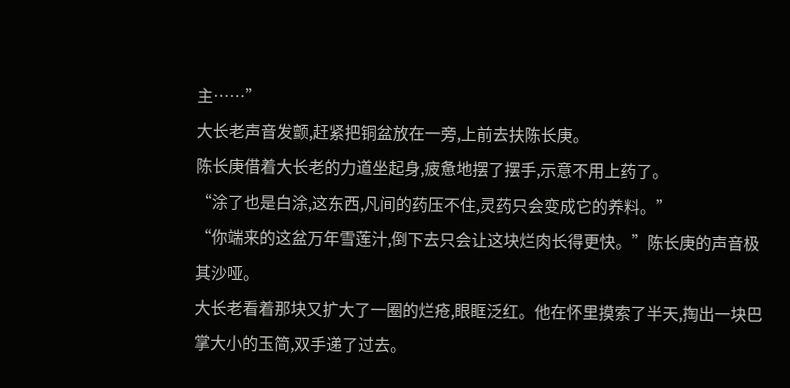主……”
大长老声音发颤,赶紧把铜盆放在一旁,上前去扶陈长庚。
陈长庚借着大长老的力道坐起身,疲惫地摆了摆手,示意不用上药了。
“涂了也是白涂,这东西,凡间的药压不住,灵药只会变成它的养料。”
“你端来的这盆万年雪莲汁,倒下去只会让这块烂肉长得更快。”陈长庚的声音极其沙哑。
大长老看着那块又扩大了一圈的烂疮,眼眶泛红。他在怀里摸索了半天,掏出一块巴掌大小的玉简,双手递了过去。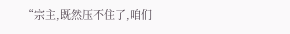“宗主,既然压不住了,咱们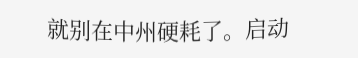就别在中州硬耗了。启动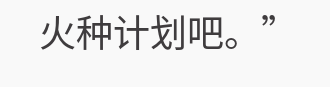火种计划吧。”